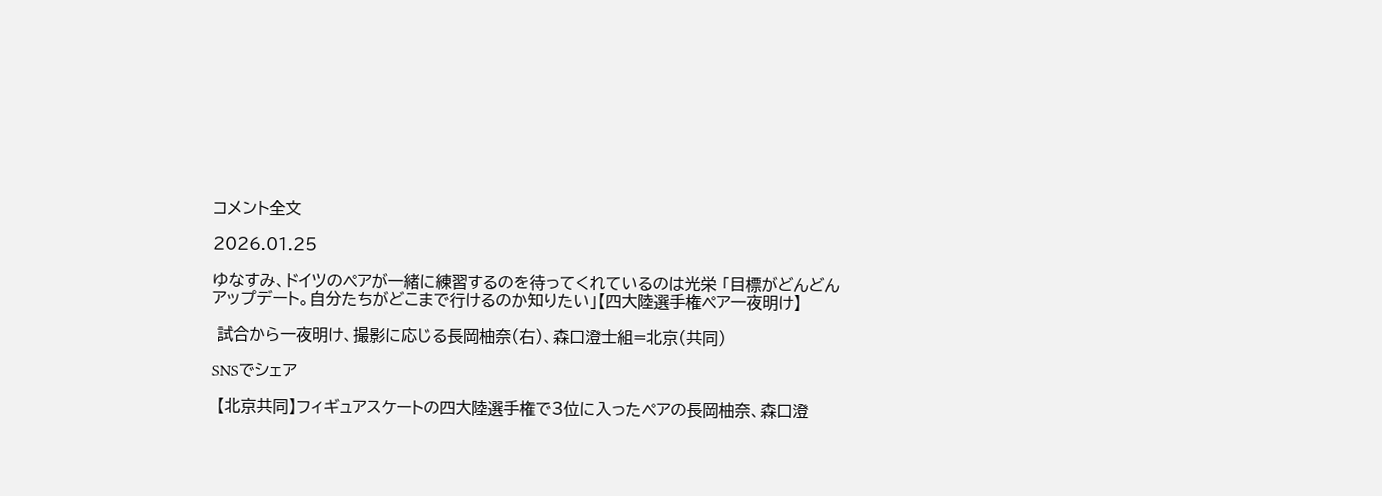コメント全文

2026.01.25

ゆなすみ、ドイツのペアが一緒に練習するのを待ってくれているのは光栄 「目標がどんどんアップデート。自分たちがどこまで行けるのか知りたい」【四大陸選手権ペア一夜明け】

 試合から一夜明け、撮影に応じる長岡柚奈(右)、森口澄士組=北京(共同)

SNSでシェア

 【北京共同】フィギュアスケートの四大陸選手権で3位に入ったペアの長岡柚奈、森口澄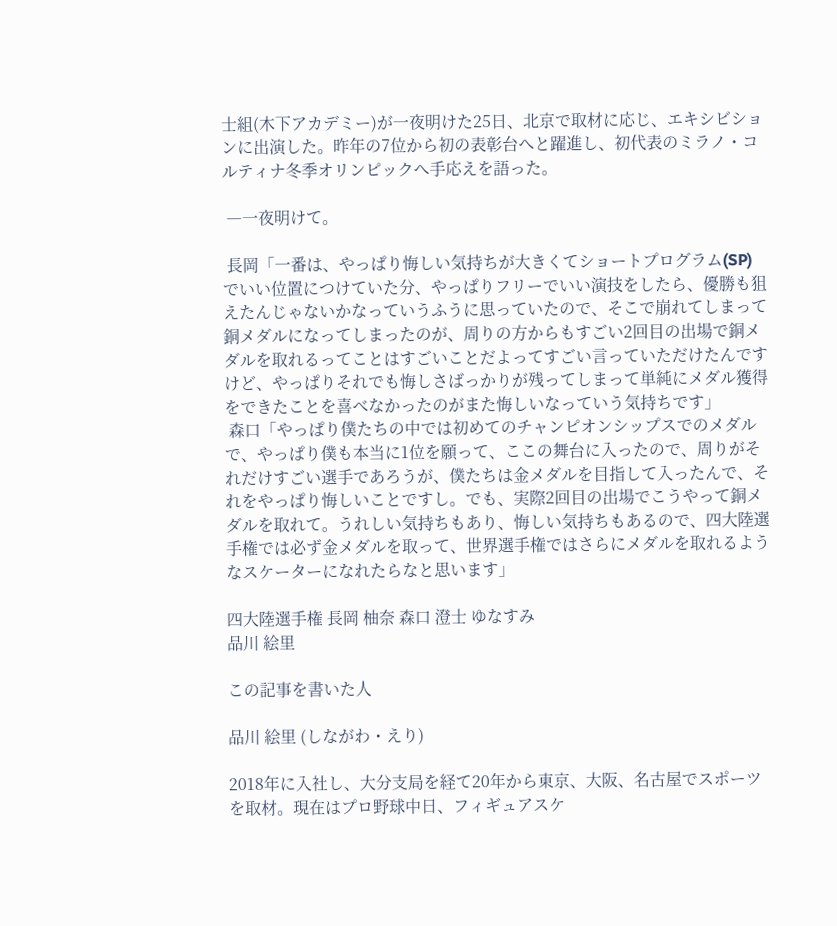士組(木下アカデミー)が一夜明けた25日、北京で取材に応じ、エキシビションに出演した。昨年の7位から初の表彰台へと躍進し、初代表のミラノ・コルティナ冬季オリンピックへ手応えを語った。

 ―一夜明けて。

 長岡「一番は、やっぱり悔しい気持ちが大きくてショートプログラム(SP)でいい位置につけていた分、やっぱりフリーでいい演技をしたら、優勝も狙えたんじゃないかなっていうふうに思っていたので、そこで崩れてしまって銅メダルになってしまったのが、周りの方からもすごい2回目の出場で銅メダルを取れるってことはすごいことだよってすごい言っていただけたんですけど、やっぱりそれでも悔しさばっかりが残ってしまって単純にメダル獲得をできたことを喜べなかったのがまた悔しいなっていう気持ちです」
 森口「やっぱり僕たちの中では初めてのチャンピオンシップスでのメダルで、やっぱり僕も本当に1位を願って、ここの舞台に入ったので、周りがそれだけすごい選手であろうが、僕たちは金メダルを目指して入ったんで、それをやっぱり悔しいことですし。でも、実際2回目の出場でこうやって銅メダルを取れて。うれしい気持ちもあり、悔しい気持ちもあるので、四大陸選手権では必ず金メダルを取って、世界選手権ではさらにメダルを取れるようなスケーターになれたらなと思います」

四大陸選手権 長岡 柚奈 森口 澄士 ゆなすみ
品川 絵里

この記事を書いた人

品川 絵里 (しながわ・えり)

2018年に入社し、大分支局を経て20年から東京、大阪、名古屋でスポーツを取材。現在はプロ野球中日、フィギュアスケ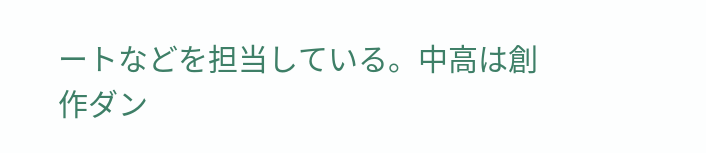ートなどを担当している。中高は創作ダン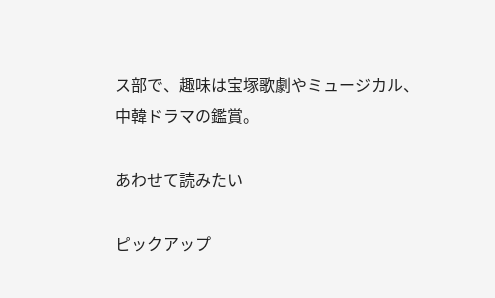ス部で、趣味は宝塚歌劇やミュージカル、中韓ドラマの鑑賞。

あわせて読みたい

ピックアップ